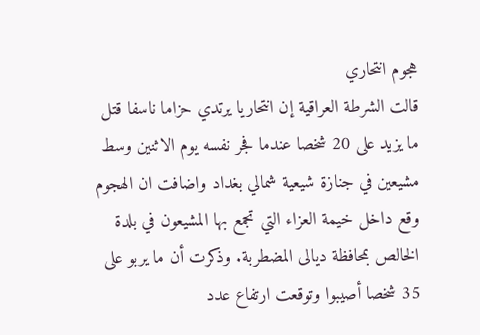هجوم انتحاري
قالت الشرطة العراقية إن انتحاريا يرتدي حزاما ناسفا قتل ما يزيد على 20 شخصا عندما فجر نفسه يوم الاثنين وسط مشيعين في جنازة شيعية شمالي بغداد واضافت ان الهجوم وقع داخل خيمة العزاء التي تجمع بها المشيعون في بلدة الخالص بمحافظة ديالى المضطربة. وذكرت أن ما يربو على 35 شخصا أصيبوا وتوقعت ارتفاع عدد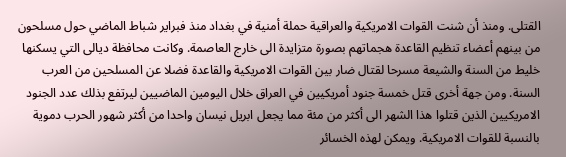القتلى. ومنذ أن شنت القوات الامريكية والعراقية حملة أمنية في بغداد منذ فبراير شباط الماضي حول مسلحون من بينهم أعضاء تنظيم القاعدة هجماتهم بصورة متزايدة الى خارج العاصمة. وكانت محافظة ديالى التي يسكنها خليط من السنة والشيعة مسرحا لقتال ضار بين القوات الامريكية والقاعدة فضلا عن المسلحين من العرب السنة. ومن جهة أخرى قتل خمسة جنود أمريكيين في العراق خلال اليومين الماضيين ليرتفع بذلك عدد الجنود الامريكيين الذين قتلوا هذا الشهر الى أكثر من مئة مما يجعل ابريل نيسان واحدا من أكثر شهور الحرب دموية بالنسبة للقوات الامريكية. ويمكن لهذه الخسائر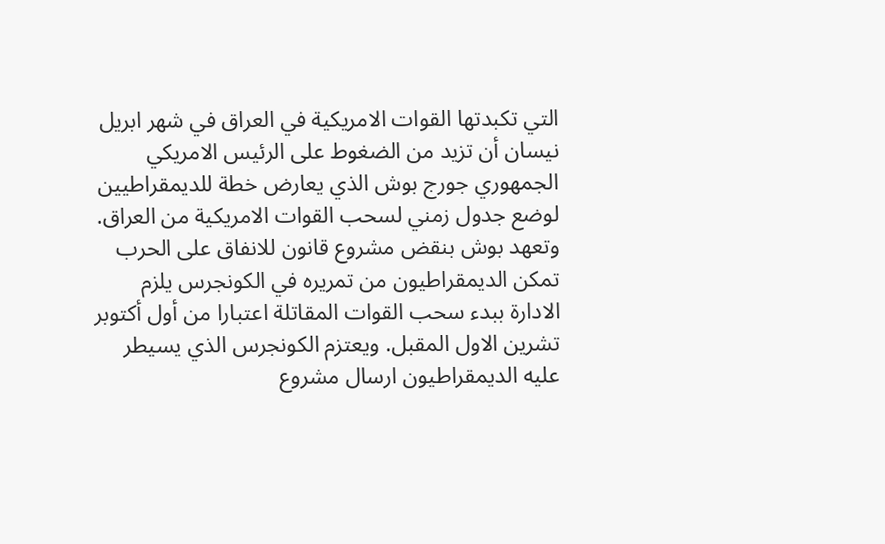التي تكبدتها القوات الامريكية في العراق في شهر ابريل نيسان أن تزيد من الضغوط على الرئيس الامريكي الجمهوري جورج بوش الذي يعارض خطة للديمقراطيين لوضع جدول زمني لسحب القوات الامريكية من العراق. وتعهد بوش بنقض مشروع قانون للانفاق على الحرب تمكن الديمقراطيون من تمريره في الكونجرس يلزم الادارة ببدء سحب القوات المقاتلة اعتبارا من أول أكتوبر تشرين الاول المقبل. ويعتزم الكونجرس الذي يسيطر عليه الديمقراطيون ارسال مشروع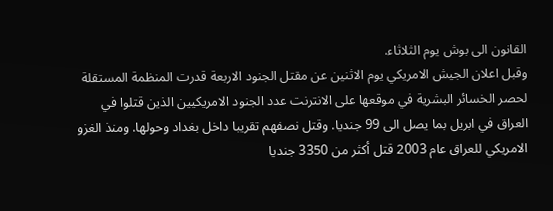القانون الى بوش يوم الثلاثاء.
وقبل اعلان الجيش الامريكي يوم الاثنين عن مقتل الجنود الاربعة قدرت المنظمة المستقلة لحصر الخسائر البشرية في موقعها على الانترنت عدد الجنود الامريكيين الذين قتلوا في العراق في ابريل بما يصل الى 99 جنديا. وقتل نصفهم تقريبا داخل بغداد وحولها. ومنذ الغزو الامريكي للعراق عام 2003 قتل أكثر من 3350 جنديا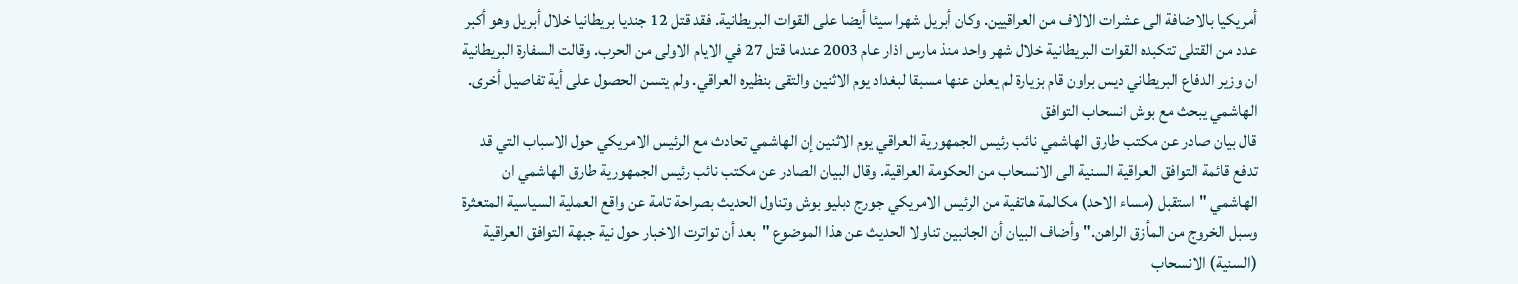أمريكيا بالاضافة الى عشرات الالاف من العراقيين. وكان أبريل شهرا سيئا أيضا على القوات البريطانية. فقد قتل 12 جنديا بريطانيا خلال أبريل وهو أكبر عدد من القتلى تتكبده القوات البريطانية خلال شهر واحد منذ مارس اذار عام 2003 عندما قتل 27 في الايام الاولى من الحرب. وقالت السفارة البريطانية ان وزير الدفاع البريطاني ديس براون قام بزيارة لم يعلن عنها مسبقا لبغداد يوم الاثنين والتقى بنظيره العراقي. ولم يتسن الحصول على أية تفاصيل أخرى.
الهاشمي يبحث مع بوش انسحاب التوافق
قال بيان صادر عن مكتب طارق الهاشمي نائب رئيس الجمهورية العراقي يوم الاثنين إن الهاشمي تحادث مع الرئيس الامريكي حول الاسباب التي قد تدفع قائمة التوافق العراقية السنية الى الانسحاب من الحكومة العراقية. وقال البيان الصادر عن مكتب نائب رئيس الجمهورية طارق الهاشمي ان الهاشمي "استقبل (مساء الاحد) مكالمة هاتفية من الرئيس الامريكي جورج دبليو بوش وتناول الحديث بصراحة تامة عن واقع العملية السياسية المتعثرة وسبل الخروج من المأزق الراهن." وأضاف البيان أن الجانبين تناولا الحديث عن هذا الموضوع "بعد أن تواترت الاخبار حول نية جبهة التوافق العراقية (السنية) الانسحاب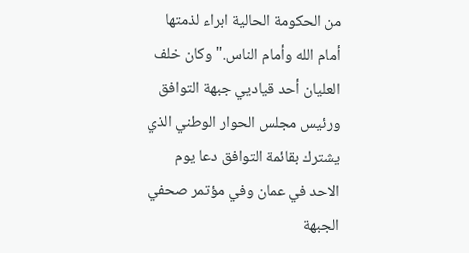من الحكومة الحالية ابراء لذمتها أمام الله وأمام الناس." وكان خلف العليان أحد قياديي جبهة التوافق ورئيس مجلس الحوار الوطني الذي يشترك بقائمة التوافق دعا يوم الاحد في عمان وفي مؤتمر صحفي الجبهة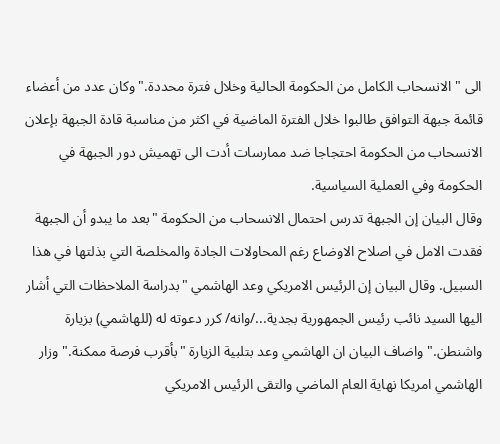الى " الانسحاب الكامل من الحكومة الحالية وخلال فترة محددة." وكان عدد من أعضاء قائمة جبهة التوافق طالبوا خلال الفترة الماضية في اكثر من مناسبة قادة الجبهة بإعلان الانسحاب من الحكومة احتجاجا ضد ممارسات أدت الى تهميش دور الجبهة في الحكومة وفي العملية السياسية.
وقال البيان إن الجبهة تدرس احتمال الانسحاب من الحكومة "بعد ما يبدو أن الجبهة فقدت الامل في اصلاح الاوضاع رغم المحاولات الجادة والمخلصة التي بذلتها في هذا السبيل. وقال البيان إن الرئيس الامريكي وعد الهاشمي "بدراسة الملاحظات التي أشار اليها السيد نائب رئيس الجمهورية بجدية.../وانه/ كرر دعوته له (للهاشمي) بزيارة واشنطن." واضاف البيان ان الهاشمي وعد بتلبية الزيارة "بأقرب فرصة ممكنة." وزار الهاشمي امريكا نهاية العام الماضي والتقى الرئيس الامريكي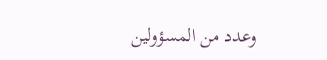وعدد من المسؤولين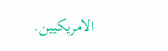الامريكيين.